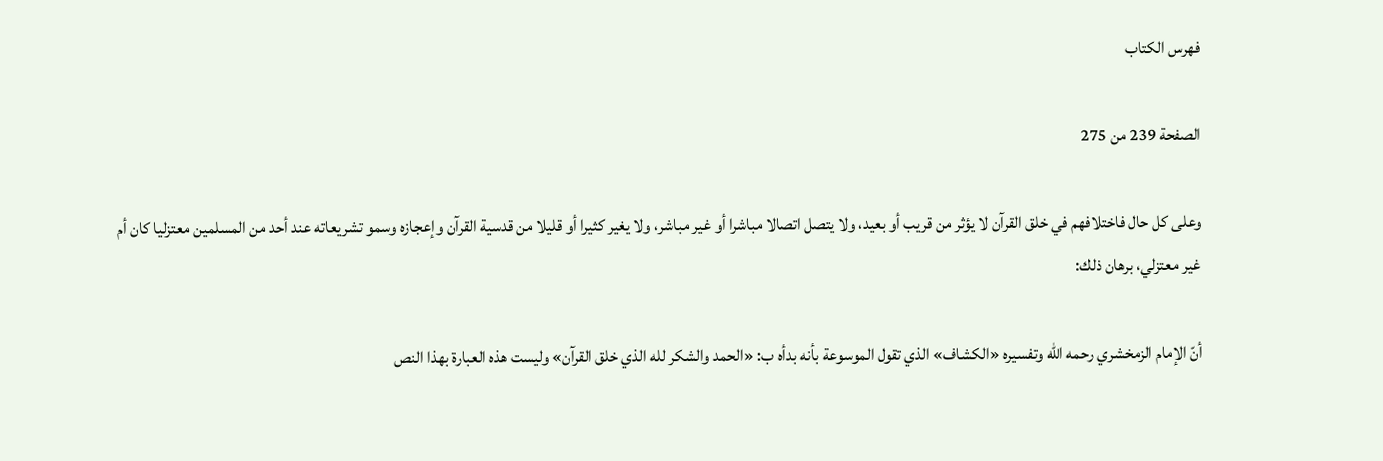فهرس الكتاب

الصفحة 239 من 275

وعلى كل حال فاختلافهم في خلق القرآن لا يؤثر من قريب أو بعيد، ولا يتصل اتصالا مباشرا أو غير مباشر، ولا يغير كثيرا أو قليلا من قدسية القرآن وإعجازه وسمو تشريعاته عند أحد من المسلمين معتزليا كان أم غير معتزلي، برهان ذلك:

أنّ الإمام الزمخشري رحمه الله وتفسيره «الكشاف» الذي تقول الموسوعة بأنه بدأه ب: «الحمد والشكر لله الذي خلق القرآن» وليست هذه العبارة بهذا النص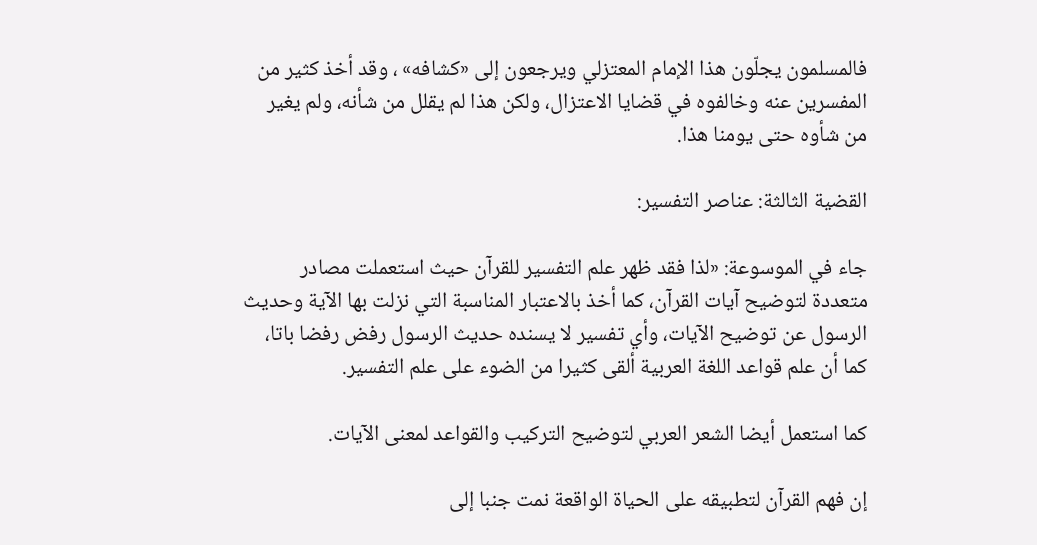فالمسلمون يجلّون هذا الإمام المعتزلي ويرجعون إلى «كشافه» ، وقد أخذ كثير من المفسرين عنه وخالفوه في قضايا الاعتزال، ولكن هذا لم يقلل من شأنه، ولم يغير من شأوه حتى يومنا هذا.

القضية الثالثة: عناصر التفسير:

جاء في الموسوعة: «لذا فقد ظهر علم التفسير للقرآن حيث استعملت مصادر متعددة لتوضيح آيات القرآن، كما أخذ بالاعتبار المناسبة التي نزلت بها الآية وحديث الرسول عن توضيح الآيات، وأي تفسير لا يسنده حديث الرسول رفض رفضا باتا، كما أن علم قواعد اللغة العربية ألقى كثيرا من الضوء على علم التفسير.

كما استعمل أيضا الشعر العربي لتوضيح التركيب والقواعد لمعنى الآيات.

إن فهم القرآن لتطبيقه على الحياة الواقعة نمت جنبا إلى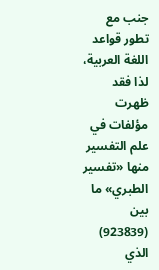جنب مع تطور قواعد اللغة العربية، لذا فقد ظهرت مؤلفات في علم التفسير منها «تفسير الطبري» ما بين (923839) الذي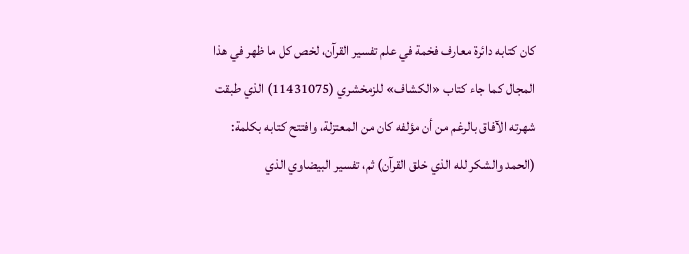كان كتابه دائرة معارف فخمة في علم تفسير القرآن، لخص كل ما ظهر في هذا المجال كما جاء كتاب «الكشاف» للزمخشري (11431075) الذي طبقت شهرته الآفاق بالرغم من أن مؤلفه كان من المعتزلة، وافتتح كتابه بكلمة: (الحمد والشكر لله الذي خلق القرآن) ثم، تفسير البيضاوي الذي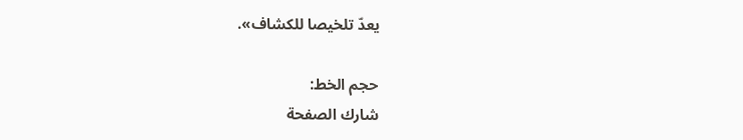يعدّ تلخيصا للكشاف».

حجم الخط:
شارك الصفحة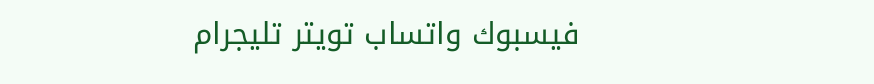فيسبوك واتساب تويتر تليجرام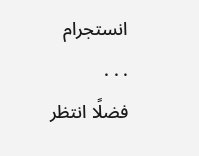انستجرام
. . .
فضلًا انتظر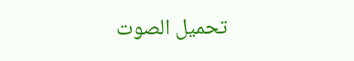تحميل الصوت